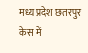मध्य प्रदेश छतरपुर केस में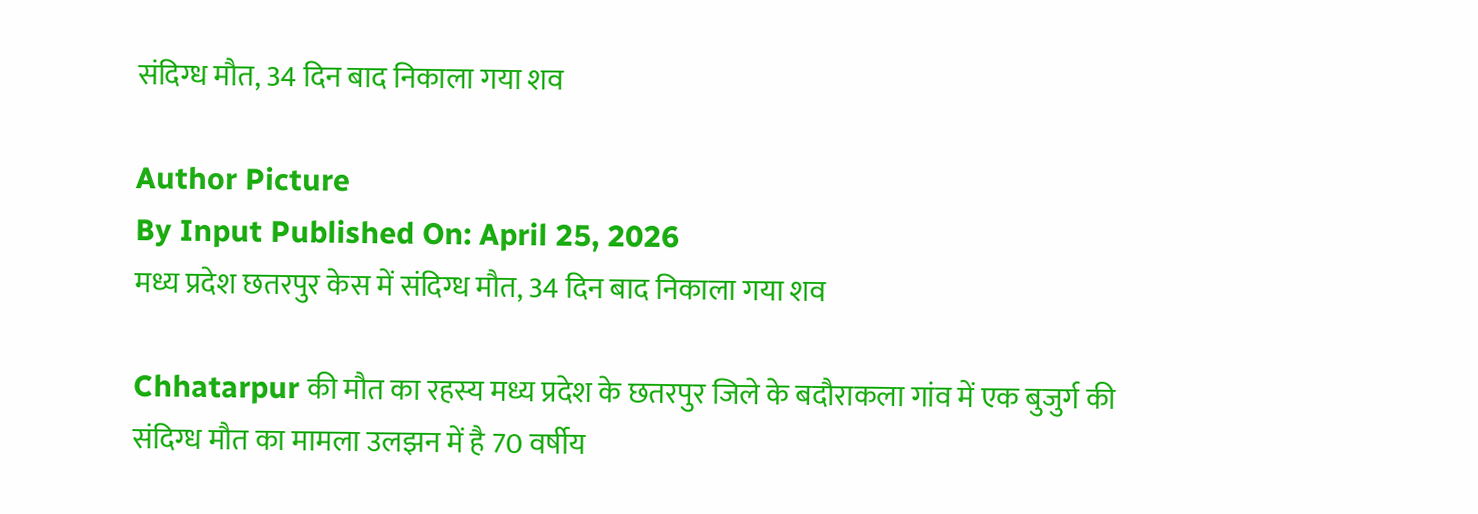संदिग्ध मौत, 34 दिन बाद निकाला गया शव

Author Picture
By Input Published On: April 25, 2026
मध्य प्रदेश छतरपुर केस में संदिग्ध मौत, 34 दिन बाद निकाला गया शव

Chhatarpur की मौत का रहस्य मध्य प्रदेश के छतरपुर जिले के बदौराकला गांव में एक बुजुर्ग की संदिग्ध मौत का मामला उलझन में है 70 वर्षीय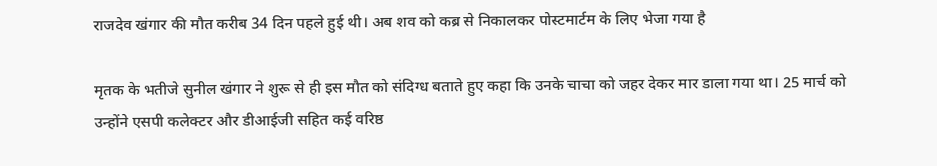राजदेव खंगार की मौत करीब 34 दिन पहले हुई थी। अब शव को कब्र से निकालकर पोस्टमार्टम के लिए भेजा गया है

मृतक के भतीजे सुनील खंगार ने शुरू से ही इस मौत को संदिग्ध बताते हुए कहा कि उनके चाचा को जहर देकर मार डाला गया था। 25 मार्च को उन्होंने एसपी कलेक्टर और डीआईजी सहित कई वरिष्ठ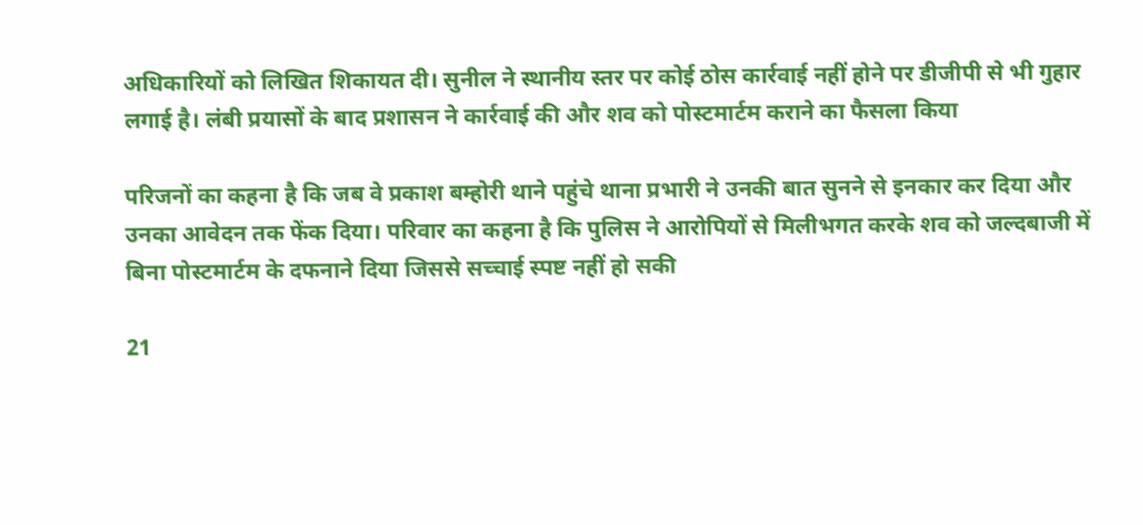अधिकारियों को लिखित शिकायत दी। सुनील ने स्थानीय स्तर पर कोई ठोस कार्रवाई नहीं होने पर डीजीपी से भी गुहार लगाई है। लंबी प्रयासों के बाद प्रशासन ने कार्रवाई की और शव को पोस्टमार्टम कराने का फैसला किया

परिजनों का कहना है कि जब वे प्रकाश बम्होरी थाने पहुंचे थाना प्रभारी ने उनकी बात सुनने से इनकार कर दिया और उनका आवेदन तक फेंक दिया। परिवार का कहना है कि पुलिस ने आरोपियों से मिलीभगत करके शव को जल्दबाजी में बिना पोस्टमार्टम के दफनाने दिया जिससे सच्चाई स्पष्ट नहीं हो सकी

21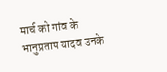मार्च को गांव के भानुप्रताप यादव उनके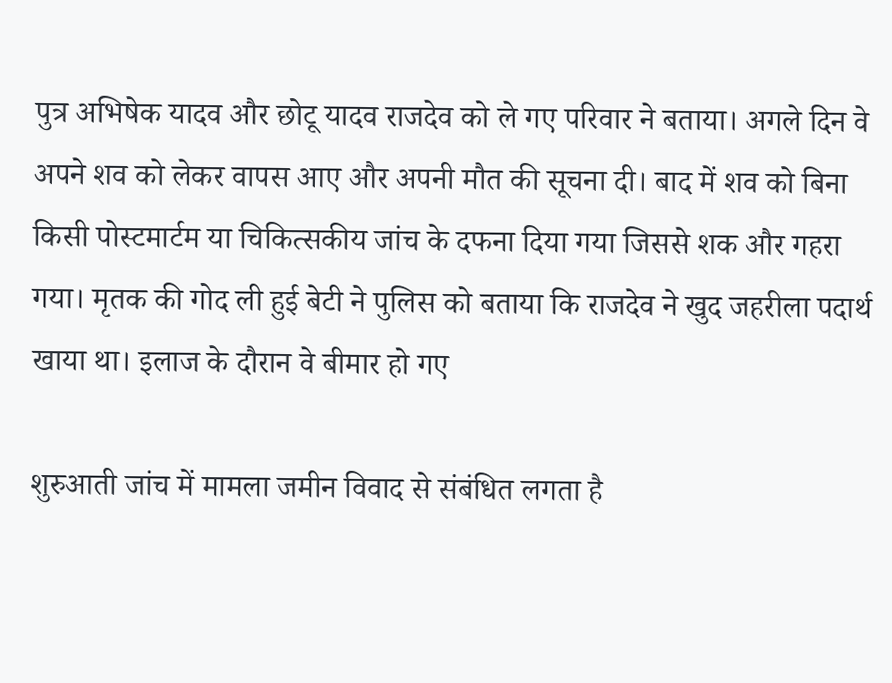पुत्र अभिषेक यादव और छोटू यादव राजदेव को ले गए परिवार ने बताया। अगले दिन वे अपने शव को लेकर वापस आए और अपनी मौत की सूचना दी। बाद में शव को बिना किसी पोस्टमार्टम या चिकित्सकीय जांच के दफना दिया गया जिससे शक और गहरा गया। मृतक की गोद ली हुई बेटी ने पुलिस को बताया कि राजदेव ने खुद जहरीला पदार्थ खाया था। इलाज के दौरान वे बीमार हो गए

शुरुआती जांच में मामला जमीन विवाद से संबंधित लगता है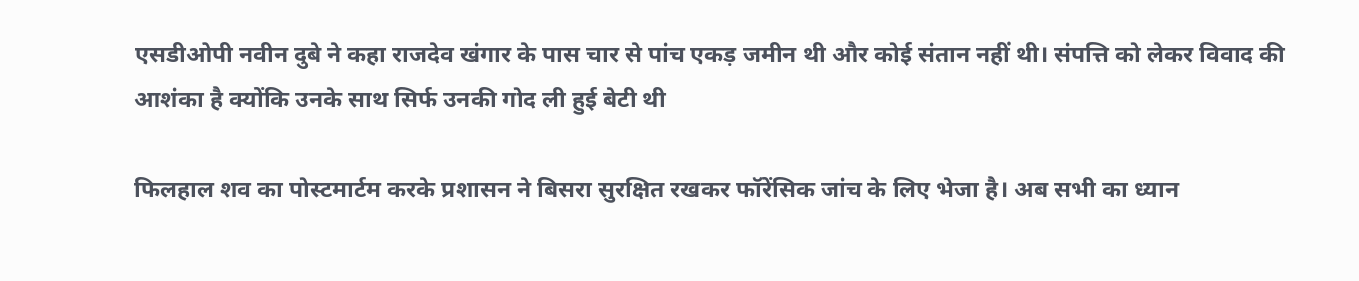एसडीओपी नवीन दुबे ने कहा राजदेव खंगार के पास चार से पांच एकड़ जमीन थी और कोई संतान नहीं थी। संपत्ति को लेकर विवाद की आशंका है क्योंकि उनके साथ सिर्फ उनकी गोद ली हुई बेटी थी

फिलहाल शव का पोस्टमार्टम करके प्रशासन ने बिसरा सुरक्षित रखकर फॉरेंसिक जांच के लिए भेजा है। अब सभी का ध्यान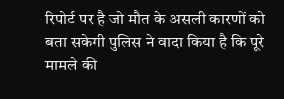रिपोर्ट पर है जो मौत के असली कारणों को बता सकेगी पुलिस ने वादा किया है कि पूरे मामले की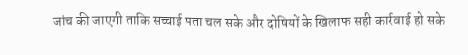जांच की जाएगी ताकि सच्चाई पता चल सके और दोषियों के खिलाफ सही कार्रवाई हो सके